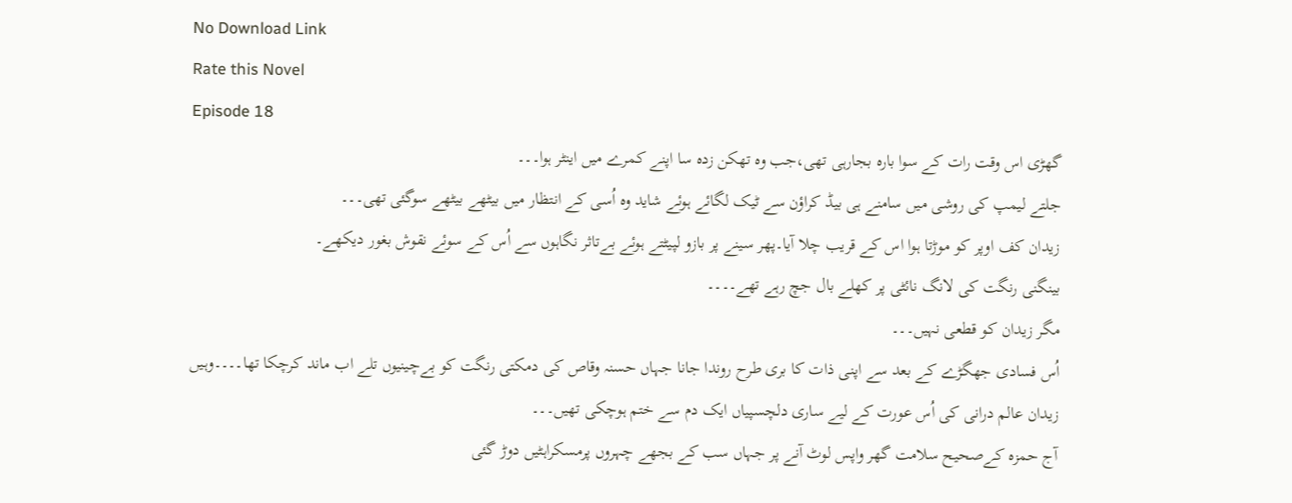No Download Link
Rate this Novel
Episode 18
گھڑی اس وقت رات کے سوا بارہ بجارہی تھی،جب وہ تھکن زدہ سا اپنے کمرے میں اینٹر ہوا۔۔۔
جلتے لیمپ کی روشی میں سامنے ہی بیڈ کراؤن سے ٹیک لگائے ہوئے شاید وہ اُسی کے انتظار میں بیٹھے بیٹھے سوگئی تھی۔۔۔
زیدان کف اوپر کو موڑتا ہوا اس کے قریب چلا آیا۔پھر سینے پر بازو لپیٹتے ہوئے بےتاثر نگاہوں سے اُس کے سوئے نقوش بغور دیکھے۔
بینگنی رنگت کی لانگ نائٹی پر کھلے بال جچ رہے تھے۔۔۔۔
مگر زیدان کو قطعی نہیں۔۔۔
اُس فسادی جھگڑے کے بعد سے اپنی ذات کا بری طرح روندا جانا جہاں حسنہ وقاص کی دمکتی رنگت کو بےچینیوں تلے اب ماند کرچکا تھا۔۔۔۔وہیں زیدان عالم درانی کی اُس عورت کے لیے ساری دلچسپیاں ایک دم سے ختم ہوچکی تھیں۔۔۔
آج حمزہ کےصحیح سلامت گھر واپس لوٹ آنے پر جہاں سب کے بجھے چہروں پرمسکراہٹیں دوڑ گئی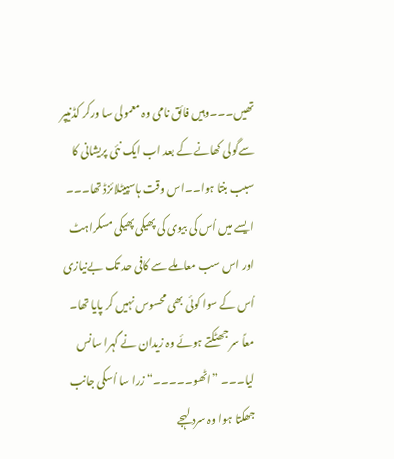تھیں۔۔۔وہیں فائق نامی وہ معمولی سا ورکر کڈنیپر سےگولی کھانے کے بعد اب ایک نئی پریشانی کا سبب بنتا ہوا۔۔اس وقت ہاسپیٹلائزڈ تھا۔۔۔
ایسے میں اُس کی بیوی کی پھیکی پھیکی مسکراہٹ اور اس سب معاملے سے کافی حد تک بےنیازی اُس کے سوا کوئی بھی محسوس نہیں کر پایا تھا۔
معاً سر جھٹکتے ہوئے وہ زیدان نے گہرا سانس لیا۔۔۔ ”اٹھو۔۔۔۔۔“ زرا سا اُسکی جانب جھکتا ہوا وہ سرد لہجے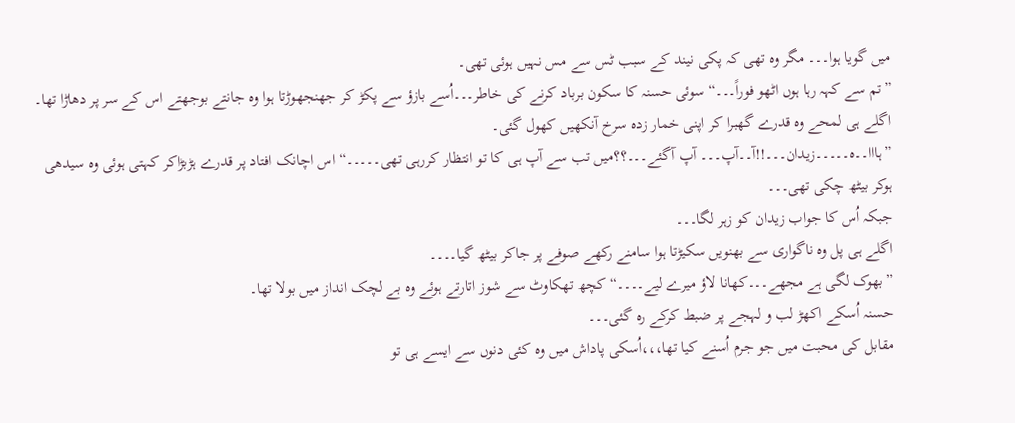میں گویا ہوا۔۔۔ مگر وہ تھی کہ پکی نیند کے سبب ٹس سے مس نہیں ہوئی تھی۔
”تم سے کہہ رہا ہوں اٹھو فوراً۔۔۔“ سوئی حسنہ کا سکون برباد کرنے کی خاطر۔۔۔اُسے بازؤ سے پکڑ کر جھنجھوڑتا ہوا وہ جانتے بوجھتے اس کے سر پر دھاڑا تھا۔
اگلے ہی لمحے وہ قدرے گھبرا کر اپنی خمار زدہ سرخ آنکھیں کھول گئی۔
”ہااا۔۔ہ۔۔۔۔۔زیدان۔۔۔!!آ۔۔آپ۔۔۔ آپ آگئے۔۔۔؟؟میں تب سے آپ ہی کا تو انتظار کررہی تھی۔۔۔۔۔“ اس اچانک افتاد پر قدرے ہڑبڑاکر کہتی ہوئی وہ سیدھی ہوکر بیٹھ چکی تھی۔۔۔
جبکہ اُس کا جواب زیدان کو زہر لگا۔۔۔
اگلے ہی پل وہ ناگواری سے بھنویں سکیڑتا ہوا سامنے رکھے صوفے پر جاکر بیٹھ گیا۔۔۔۔
”بھوک لگی ہے مجھے۔۔۔کھانا لاؤ میرے لیے۔۔۔۔“ کچھ تھکاوٹ سے شوز اتارتے ہوئے وہ بے لچک انداز میں بولا تھا۔
حسنہ اُسکے اکھڑ لب و لہجے پر ضبط کرکے رہ گئی۔۔۔
مقابل کی محبت میں جو جرم اُسنے کیا تھا،،،اُسکی پاداش میں وہ کئی دنوں سے ایسے ہی تو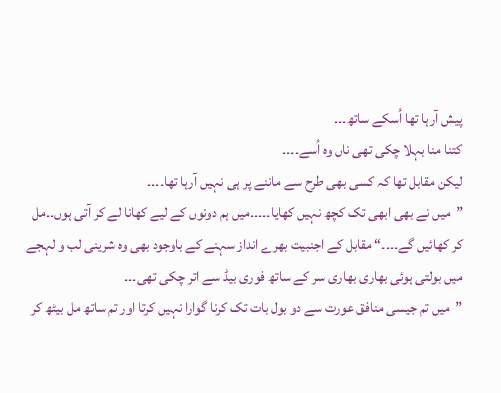پیش آرہا تھا اُسکے ساتھ۔۔۔
کتنا منا بہلا چکی تھی ناں وہ اُسے۔۔۔۔
لیکن مقابل تھا کہ کسی بھی طرح سے ماننے پر ہی نہیں آرہا تھا۔۔۔۔
”میں نے بھی ابھی تک کچھ نہیں کھایا۔۔۔۔۔میں ہم دونوں کے لیے کھانا لے کر آتی ہوں۔۔مل کر کھائیں گے۔۔۔۔“ مقابل کے اجنبیت بھرے انداز سہنے کے باوجود بھی وہ شرینی لب و لہجے میں بولتی ہوئی بھاری بھاری سر کے ساتھ فوری بیڈ سے اتر چکی تھی۔۔۔
”میں تم جیسی منافق عورت سے دو بول بات تک کرنا گوارا نہیں کرتا اور تم ساتھ مل بیٹھ کر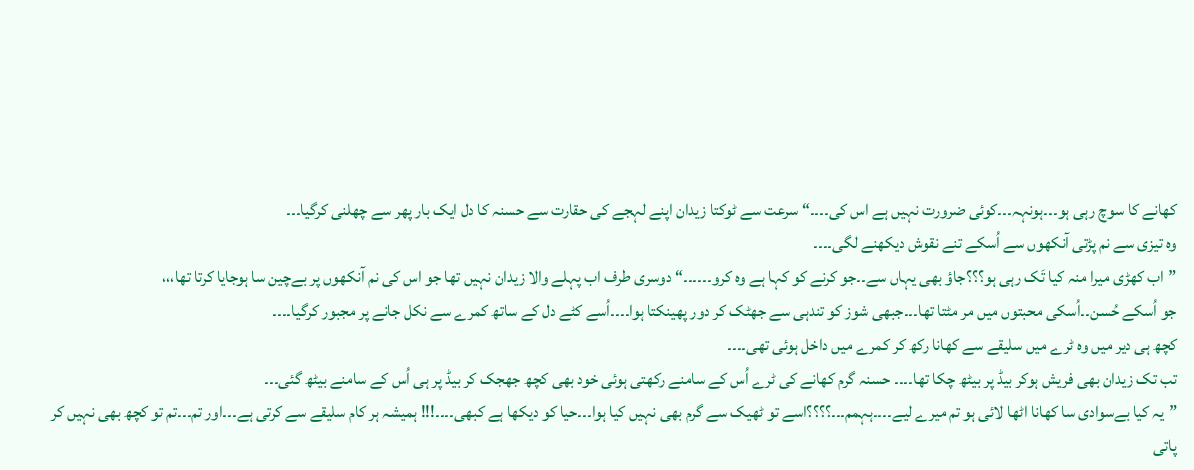کھانے کا سوچ رہی ہو۔۔۔ہونہہ۔۔۔کوئی ضرورت نہیں ہے اس کی۔۔۔۔“ سرعت سے ٹوکتا زیدان اپنے لہجے کی حقارت سے حسنہ کا دل ایک بار پھر سے چھلنی کرگیا۔۔۔
وہ تیزی سے نم پڑتی آنکھوں سے اُسکے تنے نقوش دیکھنے لگی۔۔۔۔
”اب کھڑی میرا منہ کیا تَک رہی ہو؟؟؟جاؤ بھی یہاں سے۔۔جو کرنے کو کہا ہے وہ کرو۔۔۔۔۔۔“ دوسری طرف اب پہلے والا زیدان نہیں تھا جو اس کی نم آنکھوں پر بےچین سا ہوجایا کرتا تھا،،،
جو اُسکے حُسن۔۔اُسکی محبتوں میں مر مٹتا تھا۔۔۔جبھی شوز کو تندہی سے جھٹک کر دور پھینکتا ہوا۔۔۔۔اُسے کٹے دل کے ساتھ کمرے سے نکل جانے پر مجبور کرگیا۔۔۔۔
کچھ ہی دیر میں وہ ٹرے میں سلیقے سے کھانا رکھ کر کمرے میں داخل ہوئی تھی۔۔۔۔
تب تک زیدان بھی فریش ہوکر بیڈ پر بیٹھ چکا تھا۔۔۔۔ حسنہ گرم کھانے کی ٹرے اُس کے سامنے رکھتی ہوئی خود بھی کچھ جھجک کر بیڈ پر ہی اُس کے سامنے بیٹھ گئی۔۔۔
”یہ کیا بےسوادی سا کھانا اٹھا لائی ہو تم میرے لیے۔۔۔۔ہہمم۔۔۔؟؟؟؟اسے تو ٹھیک سے گرم بھی نہیں کیا ہوا۔۔۔حیا کو دیکھا ہے کبھی۔۔۔۔!!! ہمیشہ ہر کام سلیقے سے کرتی ہے۔۔۔اور تم۔۔۔تم تو کچھ بھی نہیں کر پاتی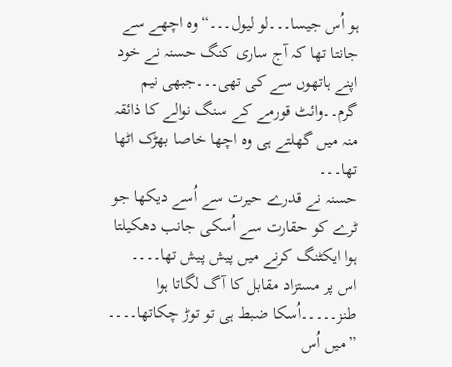ہو اُس جیسا۔۔۔لو لیول۔۔۔“ وہ اچھے سے جانتا تھا کہ آج ساری کنگ حسنہ نے خود اپنے ہاتھوں سے کی تھی۔۔۔جبھی نیم گرم۔۔وائٹ قورمے کے سنگ نوالے کا ذائقہ منہ میں گھلتے ہی وہ اچھا خاصا بھڑک اٹھا تھا۔۔۔
حسنہ نے قدرے حیرت سے اُسے دیکھا جو ٹرے کو حقارت سے اُسکی جانب دھکیلتا ہوا ایکٹنگ کرنے میں پیش پیش تھا۔۔۔۔
اس پر مستزاد مقابل کا آگ لگاتا ہوا طنز۔۔۔۔۔اُسکا ضبط ہی تو توڑ چکاتھا۔۔۔۔
”میں اُس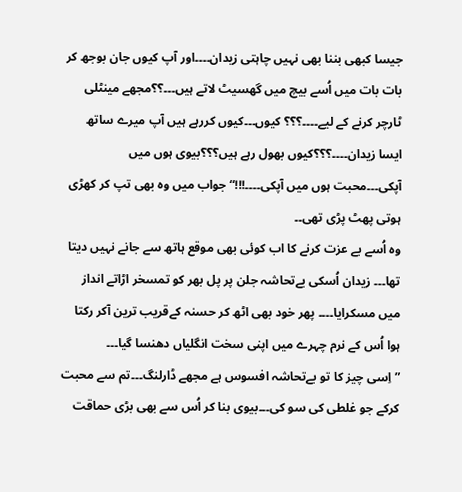جیسا کبھی بننا بھی نہیں چاہتی زیدان۔۔۔۔اور آپ کیوں جان بوجھ کر بات بات میں اُسے بیچ میں گھسیٹ لاتے ہیں۔۔۔؟؟مجھے مینٹلی ٹارچر کرنے کے لیے۔۔۔۔؟؟؟ کیوں۔۔۔کیوں کررہے ہیں آپ میرے ساتھ ایسا زیدان۔۔۔۔؟؟؟کیوں بھول رہے ہیں؟؟؟بیوی ہوں میں آپکی۔۔۔محبت ہوں میں آپکی۔۔۔۔!!!“ جواب میں وہ بھی تپ کر کھڑی ہوتی پھٹ پڑی تھی۔۔
وہ اُسے بے عزت کرنے کا اب کوئی بھی موقع ہاتھ سے جانے نہیں دیتا تھا۔۔۔ زیدان اُسکی بےتحاشہ جلن پر پل بھر کو تمسخر اڑاتے انداز میں مسکرایا۔۔۔۔ پھر خود بھی اٹھ کر حسنہ کےقریب ترین آکر رکتا ہوا اُس کے نرم چہرے میں اپنی سخت انگلیاں دھنسا گیا۔۔۔
”اِسی چیز کا تو بےتحاشہ افسوس ہے مجھے ڈارلنگ۔۔۔تم سے محبت کرکے جو غلطی کی سو کی۔۔۔بیوی بنا کر اُس سے بھی بڑی حماقت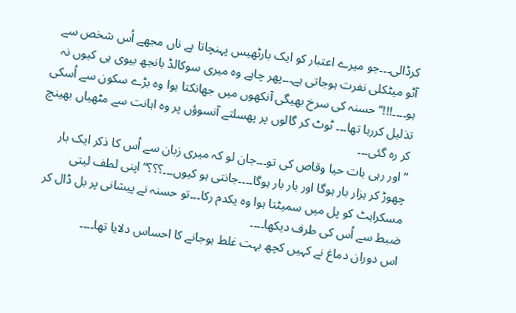کرڈالی۔۔۔جو میرے اعتبار کو ایک بارٹھیس پہنچاتا ہے ناں مجھے اُس شخص سے آٹو میٹکلی نفرت ہوجاتی ہے۔۔۔پھر چاہے وہ میری سوکالڈ بانجھ بیوی ہی کیوں نہ ہو۔۔۔۔!!!“ حسنہ کی سرخ بھیگی آنکھوں میں جھانکتا ہوا وہ بڑے سکون سے اُسکی تذلیل کررہا تھا۔۔۔ ٹوٹ کر گالوں پر پھسلتے آنسوؤں پر وہ اہانت سے مٹھیاں بھینچ کر رہ گئی۔۔۔
”اور رہی بات حیا وقاص کی تو۔۔۔جان لو کہ میری زبان سے اُس کا ذکر ایک بار چھوڑ کر ہزار بار ہوگا اور بار بار ہوگا۔۔۔۔جانتی ہو کیوں۔۔۔؟؟؟“ اپنی لطف لیتی مسکراہٹ کو پل میں سمیٹتا ہوا وہ یکدم رکا۔۔۔تو حسنہ نے پیشانی پر بل ڈال کر ضبط سے اُس کی طرف دیکھا۔۔۔۔
اس دوران دماغ نے کہیں کچھ بہت غلط ہوجانے کا احساس دلایا تھا۔۔۔۔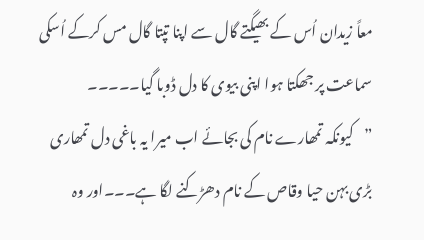معاً زیدان اُس کے بھیگتے گال سے اپنا تپتا گال مس کرکے اُسکی سماعت پر جھکتا ہوا اپنی بیوی کا دل ڈوبا گیا۔۔۔۔۔
”کیونکہ تمھارے نام کی بجائے اب میرا یہ باغی دل تمھاری بڑی بہن حیا وقاص کے نام دھڑکنے لگا ہے۔۔۔اور وہ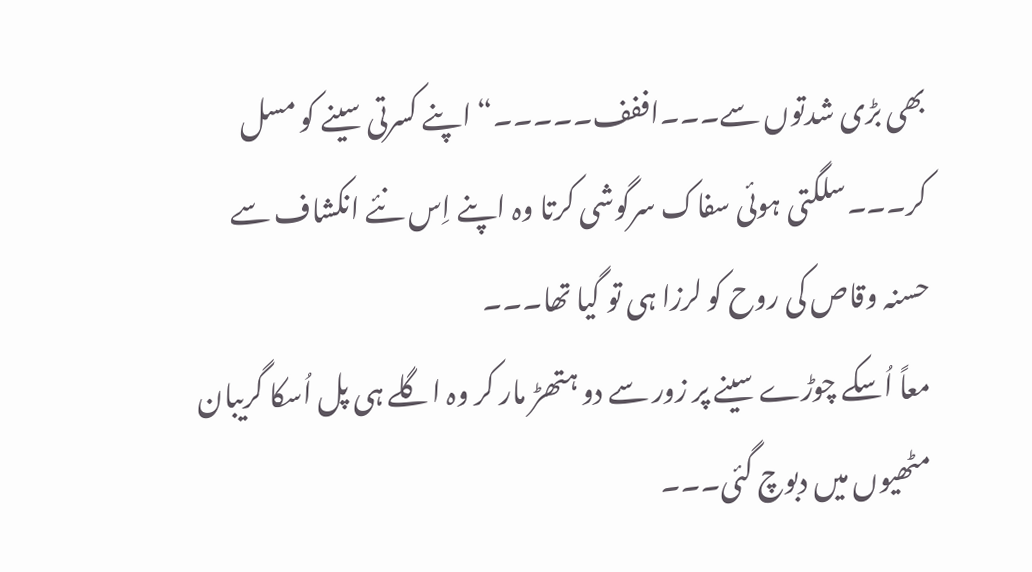بھی بڑی شدتوں سے۔۔۔اففف۔۔۔۔۔“ اپنے کسرتی سینے کو مسل کر۔۔۔سلگتی ہوئی سفاک سرگوشی کرتا وہ اپنے اِس نئے انکشاف سے حسنہ وقاص کی روح کو لرزا ہی تو گیا تھا۔۔۔
معاً اُسکے چوڑے سینے پر زور سے دو ہتھڑ مار کر وہ اگلے ہی پل اُسکا گریبان مٹھیوں میں دبوچ گئی۔۔۔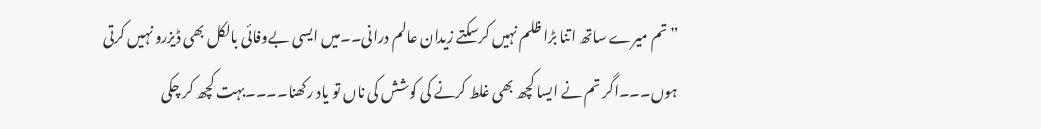”تم میرے ساتھ اتنا بڑا ظلم نہیں کرسکتے زیدان عالم درانی۔۔میں ایسی بےوفائی بالکل بھی ڈیزرو نہیں کرتی ہوں۔۔۔اگر تم نے ایسا کچھ بھی غلط کرنے کی کوشش کی ناں تو یاد رکھنا۔۔۔۔بہت کچھ کر چکی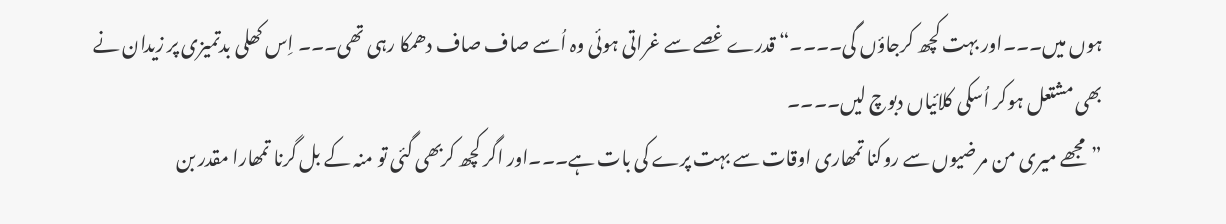ہوں میں۔۔۔اور بہت کچھ کرجاؤں گی۔۔۔۔“ قدرے غصے سے غراتی ہوئی وہ اُسے صاف صاف دھمکا رہی تھی۔۔۔ اِس کھلی بدتمیزی پر زیدان نے بھی مشتعل ہوکر اُسکی کلائیاں دبوچ لیں۔۔۔۔
”مجھے میری من مرضیوں سے روکنا تمھاری اوقات سے بہت پرے کی بات ہے۔۔۔اور اگر کچھ کربھی گئی تو منہ کے بل گرنا تمھارا مقدر بن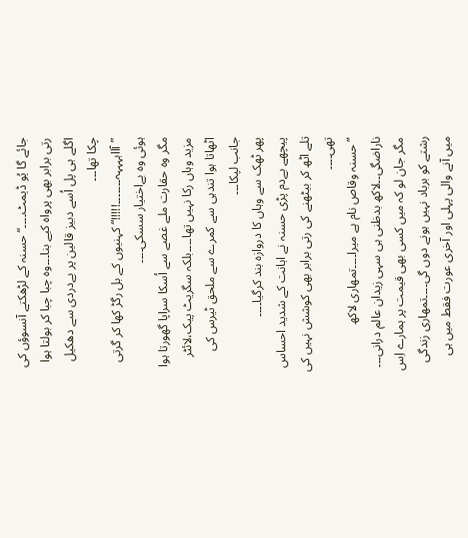جائے گا یُو ڈیمٹ۔۔۔۔“ حسنہ کے لڑھکتے آنسوؤں کی رتی برابر بھی پرواہ کیے بنا۔۔۔وہ چبا چبا کر بولتا ہوا اگلے ہی پل اُسے دبیز قالین پر بےدردی سے دھکیل چکا تھا۔۔۔
”آااہہہہہ۔۔۔۔۔۔۔!!!!!“ کہنیوں کے بل رگڑ کھا کر گرتی ہوئی وہ بےاختیار سسکی۔۔۔۔
مگر وہ حقارت ملے غصے سے اُسکا سراپا گھورتا ہوا مزید وہاں رکا نہیں تھا۔۔۔۔بلکہ سگریٹ پیک،لائٹر اٹھاتا ہوا تندہی سے کمرے سے ملحق ٹیرس کی جانب لپکا۔۔۔
پھر ٹھک سے وہاں کا دروازہ بند کرگیا۔۔۔۔
پیچھے بےدم پڑی حسنہ نے اہانت کے شدید احساس تلے اٹھ کر بیٹھنے کی رتی برابر بھی کوشش نہیں کی تھی۔۔۔۔
”حسنہ وقاص نام ہے میرا۔۔۔۔تمھاری لاکھ ناراضگی۔۔لاکھ بدظنی ہی سہی زیدان عالم درانی۔۔۔ مگر جان لو کہ میں کسی بھی قیمت پر ہمارے اِس رشتے کو برباد نہیں ہونے دوں گی۔۔۔۔تمھاری زندگی میں آنے والی پہلی اور آخری عورت فقط میں ہی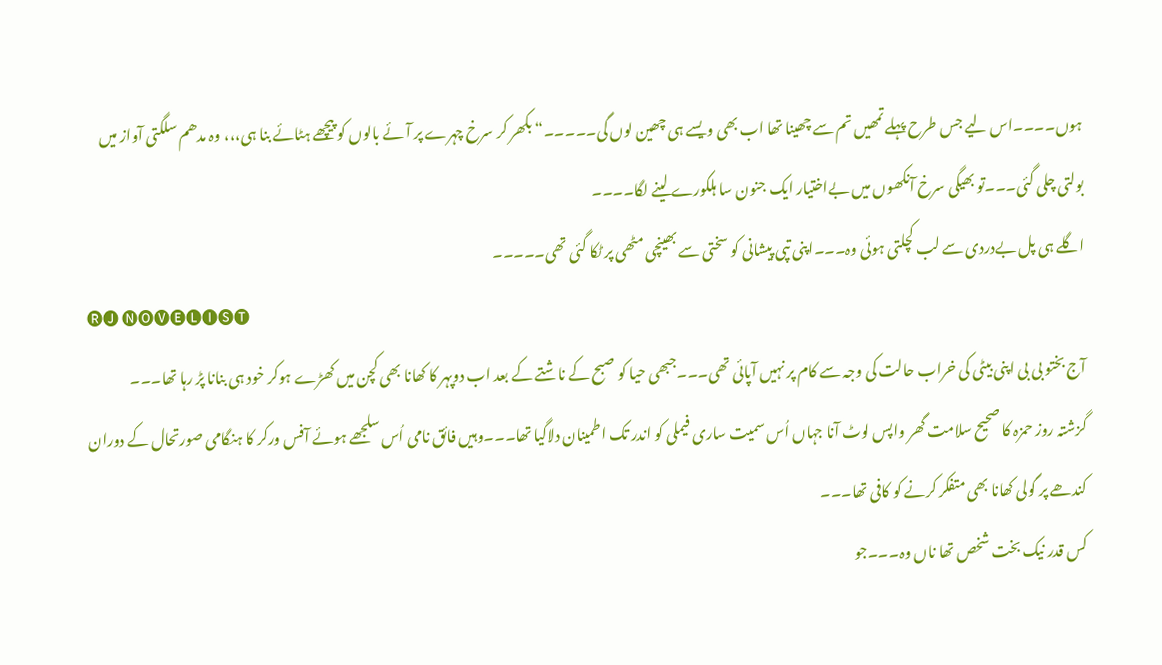ہوں۔۔۔۔اس لیے جس طرح پہلے تمھیں تم سے چھینا تھا اب بھی ویسے ہی چھین لوں گی۔۔۔۔۔“ بکھر کر سرخ چہرے پر آئے بالوں کو پیچھے ہٹائے بنا ہی،،، وہ مدھم سلگتی آواز میں بولتی چلی گئی۔۔۔تو بھیگی سرخ آنکھوں میں بےاختیار ایک جنون سا ہلکورے لینے لگا۔۔۔۔
اگلے ہی پل بےدردی سے لب کچلتی ہوئی وہ۔۔۔اپنی تپی پیشانی کو سختی سے بھینچی مٹھی پر ٹکا گئی تھی۔۔۔۔۔
🅡🅙 🅝🅞🅥🅔🅛🅘🅢🅣
آج بختو بی بی اپنی بیٹی کی خراب حالت کی وجہ سے کام پر نہیں آپائی تھی۔۔۔جبھی حیا کو صبح کے ناشتے کے بعد اب دوپہر کا کھانا بھی کچن میں کھڑے ہوکر خود ہی بنانا پڑ رہا تھا۔۔۔
گزشتہ روز حمزہ کا صحیح سلامت گھر واپس لوٹ آنا جہاں اُس سمیت ساری فیملی کو اندر تک اطمینان دلاگیا تھا۔۔۔وہیں فائق نامی اُس سلجھے ہوئے آفس ورکر کا ہنگامی صورتحال کے دوران کندھے پر گولی کھانا بھی متفکر کرنے کو کافی تھا۔۔۔
کس قدر نیک بخت شخص تھا ناں وہ۔۔۔جو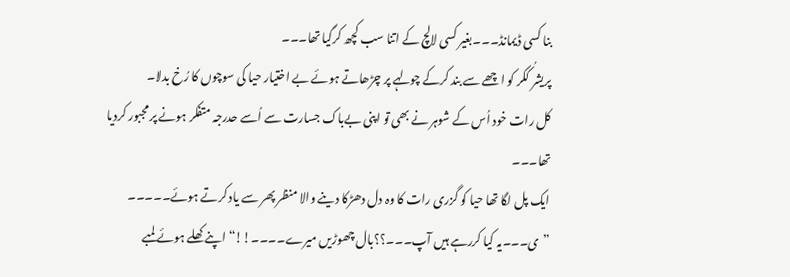بنا کسی ڈیمانڈ۔۔۔بغیر کسی لالچ کے اتنا سب کچھ کرگیا تھا۔۔۔
پریشر کُکر کو اچھے سے بند کرکے چولہے پر چڑھاتے ہوئے بے اختیار حیا کی سوچوں کا رُخ بدلا۔
کل رات خود اُس کے شوہر نے بھی تو اپنی بےباک جسارت سے اُسے حدرجہ متفکر ہونے پر مجبور کردیا تھا۔۔۔
ایک پل لگا تھا حیا کو گزری رات کا وہ دل دھڑکا دینے والا منظر پھر سے یاد کرتے ہوئے۔۔۔۔۔
”ی۔۔۔یہ کیا کررہے ہیں آپ۔۔۔؟؟بال چھوڑیں میرے۔۔۔۔!!“ اپنے کھلے ہوئے لمبے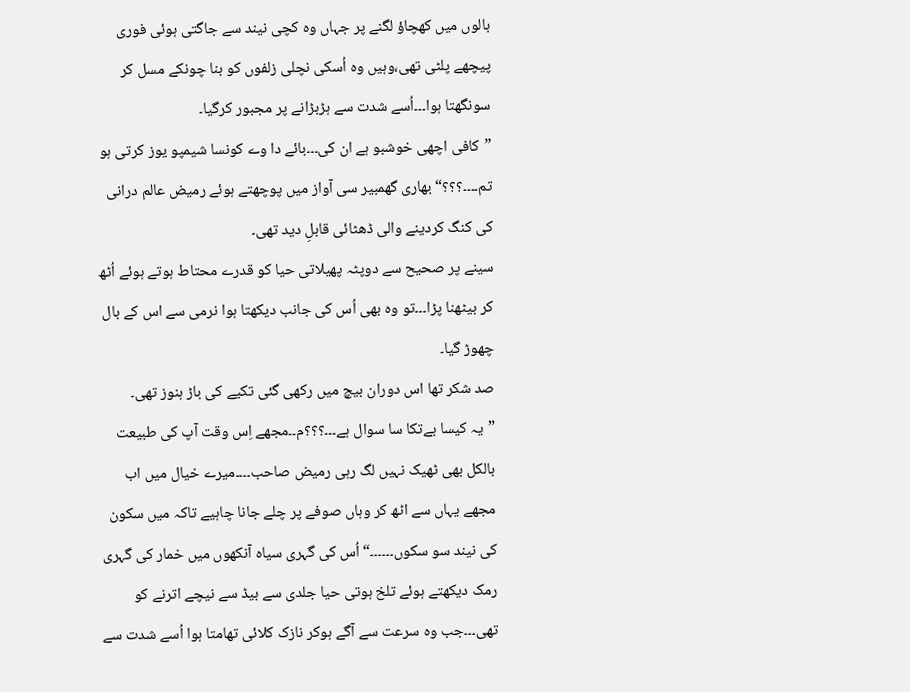بالوں میں کھچاؤ لگنے پر جہاں وہ کچی نیند سے جاگتی ہوئی فوری پیچھے پلٹی تھی،وہیں وہ اُسکی نچلی زلفوں کو بنا چونکے مسل کر سونگھتا ہوا۔۔۔اُسے شدت سے ہڑبڑانے پر مجبور کرگیا۔
”کافی اچھی خوشبو ہے ان کی۔۔۔بائے دا وے کونسا شیمپو یوز کرتی ہو تم۔۔۔۔؟؟؟“ بھاری گھمبیر سی آواز میں پوچھتے ہوئے رمیض عالم درانی کی کنگ کردینے والی ڈھٹائی قابلِ دید تھی۔
سینے پر صحیح سے دوپٹہ پھیلاتی حیا کو قدرے محتاط ہوتے ہوئے اُٹھ کر بیٹھنا پڑا۔۔۔تو وہ بھی اُس کی جانب دیکھتا ہوا نرمی سے اس کے بال چھوڑ گیا۔
صد شکر تھا اس دوران بیچ میں رکھی گئی تکیے کی باڑ ہنوز تھی۔
”یہ کیسا بےتکا سا سوال ہے۔۔۔؟؟؟م۔۔مجھے اِس وقت آپ کی طبیعت بالکل بھی ٹھیک نہیں لگ رہی رمیض صاحب۔۔۔۔میرے خیال میں اب مجھے یہاں سے اٹھ کر وہاں صوفے پر چلے جانا چاہیے تاکہ میں سکون کی نیند سو سکوں۔۔۔۔۔۔“ اُس کی گہری سیاہ آنکھوں میں خمار کی گہری رمک دیکھتے ہوئے تلخ ہوتی حیا جلدی سے بیڈ سے نیچے اترنے کو تھی۔۔۔جب وہ سرعت سے آگے ہوکر نازک کلائی تھامتا ہوا اُسے شدت سے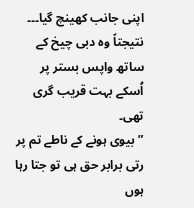اپنی جانب کھینچ گیا۔۔۔
نتیجتاً وہ دبی چیخ کے ساتھ واپس بستر پر اُسکے بہت قریب گری تھی۔
”بیوی ہونے کے ناطے تم پر رتی برابر حق ہی تو جتا رہا ہوں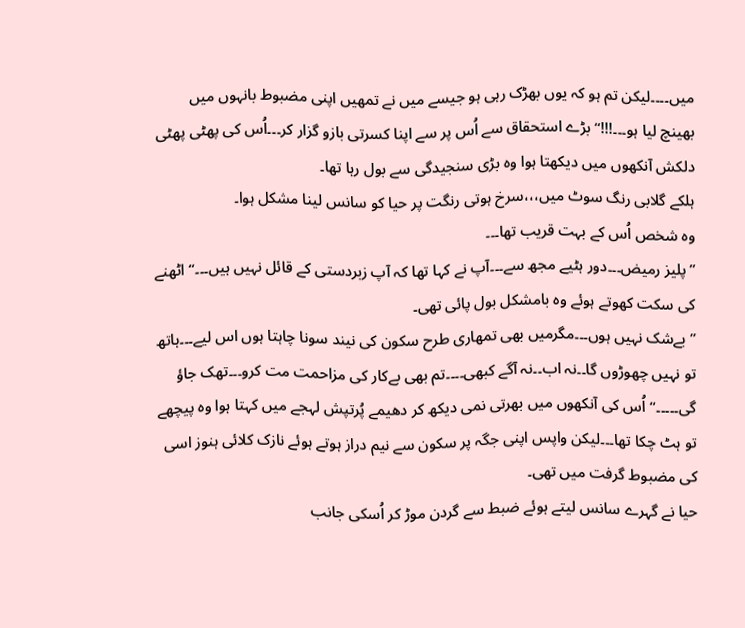میں۔۔۔۔لیکن تم ہو کہ یوں بھڑک رہی ہو جیسے میں نے تمھیں اپنی مضبوط بانہوں میں بھینچ لیا ہو۔۔۔!!!“ بڑے استحقاق سے اُس پر سے اپنا کسرتی بازو گزار کر۔۔۔اُس کی پھٹی پھٹی دلکش آنکھوں میں دیکھتا ہوا وہ بڑی سنجیدگی سے بول رہا تھا۔
ہلکے گلابی رنگ سوٹ میں،،،سرخ ہوتی رنگت پر حیا کو سانس لینا مشکل ہوا۔
وہ شخص اُس کے بہت قریب تھا۔۔۔
”پلیز رمیض۔۔۔دور ہٹیے مجھ سے۔۔۔آپ نے کہا تھا کہ آپ زبردستی کے قائل نہیں ہیں۔۔۔“ اٹھنے کی سکت کھوتے ہوئے وہ بامشکل بول پائی تھی۔
”بےشک نہیں ہوں۔۔۔مگرمیں بھی تمھاری طرح سکون کی نیند سونا چاہتا ہوں اس لیے۔۔۔ہاتھ تو نہیں چھوڑوں گا۔۔نہ اب۔۔نہ آگے کبھی۔۔۔۔تم بھی بےکار کی مزاحمت مت کرو۔۔۔تھک جاؤ گی۔۔۔۔۔“ اُس کی آنکھوں میں بھرتی نمی دیکھ کر دھیمے پُرتپش لہجے میں کہتا ہوا وہ پیچھے تو ہٹ چکا تھا۔۔۔لیکن واپس اپنی جگہ پر سکون سے نیم دراز ہوتے ہوئے نازک کلائی ہنوز اسی کی مضبوط گرفت میں تھی۔
حیا نے گہرے سانس لیتے ہوئے ضبط سے گردن موڑ کر اُسکی جانب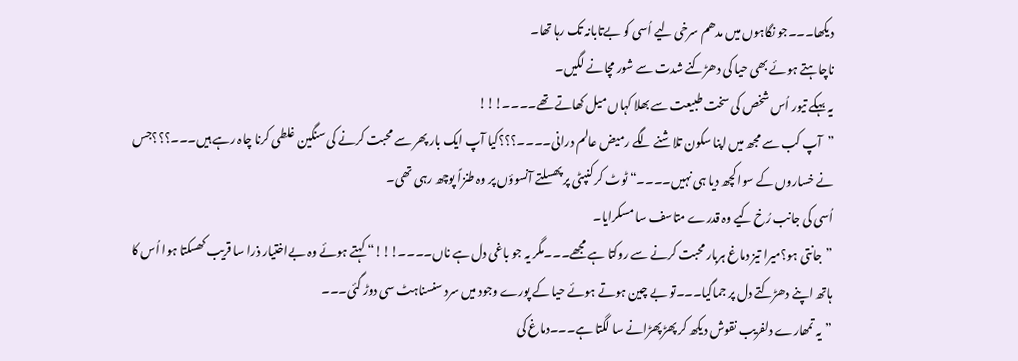دیکھا۔۔۔جو نگاہوں میں مدھم سرخی لیے اُسی کو بےتابانہ تک رہا تھا۔
ناچاہتے ہوئے بھی حیا کی دھڑکنے شدت سے شور مچانے لگیں۔
یہ بہکے تیور اُس شخص کی سخت طبیعت سے بھلا کہاں میل کھاتے تھے۔۔۔۔!!!
”آپ کب سے مجھ میں اپنا سکون تلاشنے لگے رمیض عالم درانی۔۔۔۔؟؟؟کیا آپ ایک بار پھر سے محبت کرنے کی سنگین غلطی کرنا چاہ رہے ہیں۔۔۔؟؟؟جس نے خساروں کے سوا کچھ دیا ہی نہیں۔۔۔۔“ ٹوٹ کر کنپٹی پر پھسلتے آنسوؤں پر وہ طنزاً پوچھ رہی تھی۔
اُسی کی جانب رُخ کیے وہ قدرے متاسف سا مسکرایا۔
”جانتی ہو؟میرا تیز دماغ ہربار محبت کرنے سے روکتا ہے مجھے۔۔۔مگر یہ جو باغی دل ہے ناں۔۔۔۔!!!“ کہتے ہوئے وہ بےاختیار ذرا سا قریب کھسکتا ہوا اُس کا ہاتھ اپنے دھڑکتے دل پر جماگیا۔۔۔تو بے چین ہوتے ہوئے حیا کے پورے وجود میں سرد سنسناہٹ سی دوڑ گئی۔۔۔
”یہ تمھارے دلفریب نقوش دیکھ کر پھڑپھڑانے سا لگتا ہے۔۔۔دماغ کی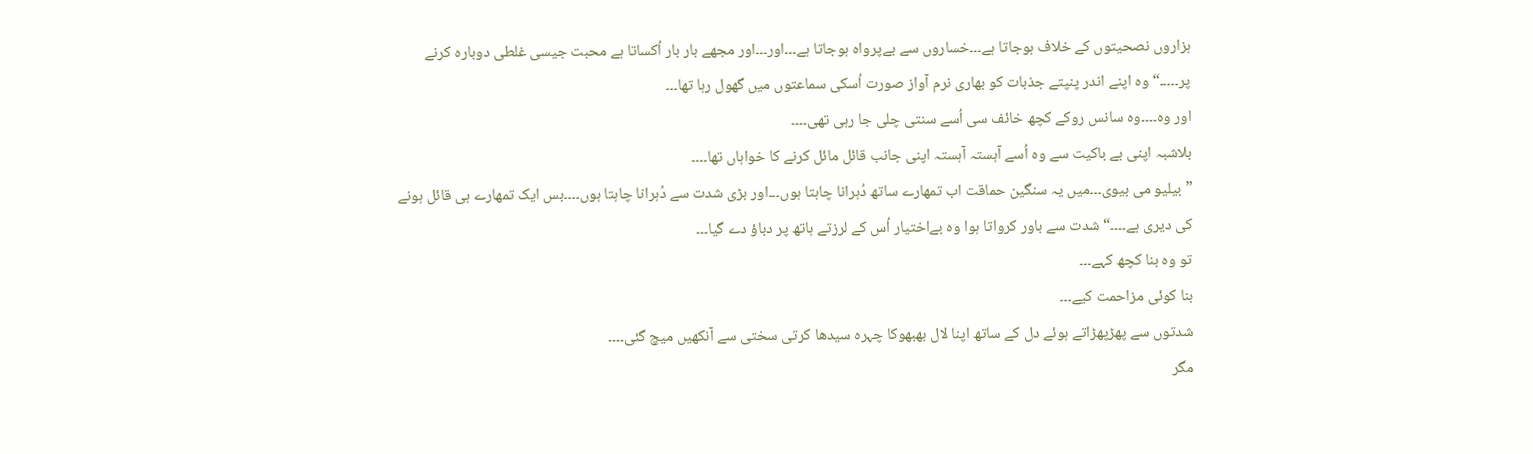ہزاروں نصحیتوں کے خلاف ہوجاتا ہے۔۔۔خساروں سے بےپرواہ ہوجاتا ہے۔۔۔اور۔۔۔اور مجھے بار بار اُکساتا ہے محبت جیسی غلطی دوبارہ کرنے پر۔۔۔۔۔“ وہ اپنے اندر پنپتے جذبات کو بھاری نرم آواز صورت اُسکی سماعتوں میں گھول رہا تھا۔۔۔
اور وہ۔۔۔۔وہ سانس روکے کچھ خائف سی اُسے سنتی چلی جا رہی تھی۔۔۔۔
بلاشبہ اپنی بے باکیت سے وہ اُسے آہستہ آہستہ اپنی جانب قائل مائل کرنے کا خواہاں تھا۔۔۔۔
”بیلیو می بیوی۔۔۔میں یہ سنگین حماقت اب تمھارے ساتھ دُہرانا چاہتا ہوں۔۔۔اور بڑی شدت سے دُہرانا چاہتا ہوں۔۔۔۔بس ایک تمھارے ہی قائل ہونے کی دیری ہے۔۔۔۔“ شدت سے باور کرواتا ہوا وہ بےاختیار اُس کے لرزتے ہاتھ پر دباؤ دے گیا۔۔۔
تو وہ بنا کچھ کہے۔۔۔
بنا کوئی مزاحمت کیے۔۔۔
شدتوں سے پھڑپھڑاتے ہوئے دل کے ساتھ اپنا لال بھبھوکا چہرہ سیدھا کرتی سختی سے آنکھیں میچ گئی۔۔۔۔
مگر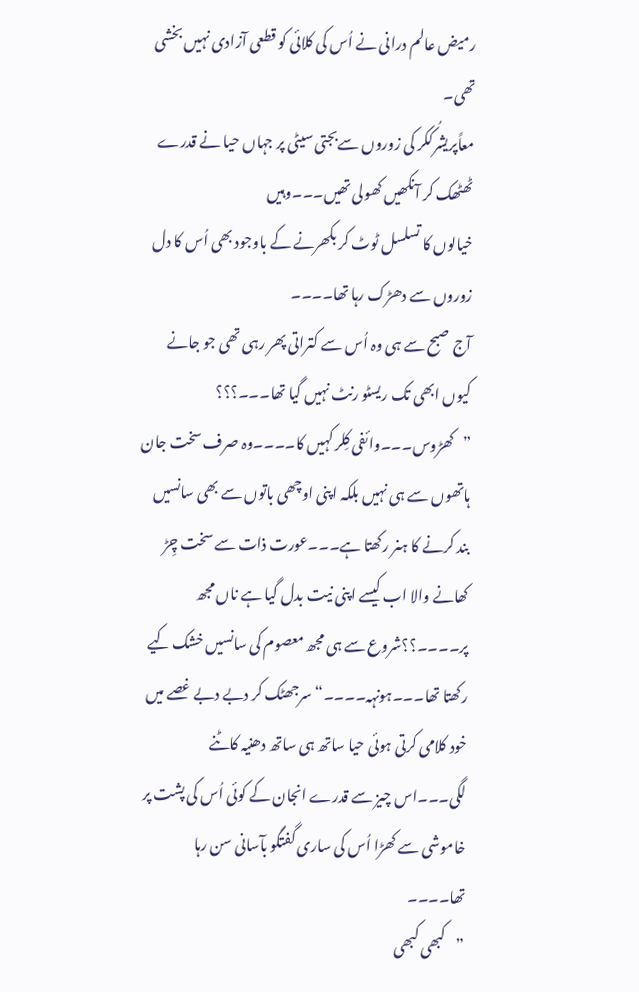رمیض عالم درانی نے اُس کی کلائی کو قطعی آزادی نہیں بخشی تھی۔
معاًپریشرکُکر کی زوروں سےبجتی سیٹی پر جہاں حیا نے قدرے ٹھٹھک کر آنکھیں کھولی تھیں۔۔۔وہیں
خیالوں کا تسلسل ٹوٹ کر بکھرنے کے باوجود بھی اُس کا دل زوروں سے دھڑک رہا تھا۔۔۔۔
آج صبح سے ہی وہ اُس سے کتراتی پھر رہی تھی جو جانے کیوں ابھی تک ریسٹو رنٹ نہیں گیا تھا۔۔۔؟؟؟
”کھڑوس۔۔۔وائفی کِلر کہیں کا۔۔۔۔وہ صرف سخت جان ہاتھوں سے ہی نہیں بلکہ اپنی اوچھی باتوں سے بھی سانسیں بند کرنے کا ہنر رکھتا ہے۔۔۔عورت ذات سے سخت چِڑ کھانے والا اب کیسے اپنی نیت بدل گیا ہے ناں مجھ پر۔۔۔۔؟؟شروع سے ہی مجھ معصوم کی سانسیں خشک کیے رکھتا تھا۔۔۔ہونہہ۔۔۔۔“ سرجھٹک کر دبے دبے غصے میں خود کلامی کرتی ہوئی حیا ساتھ ہی ساتھ دھنیہ کاٹنے لگی۔۔۔اس چیز سے قدرے انجان کے کوئی اُس کی پشت پر خاموشی سے کھڑا اُس کی ساری گفتگو بآسانی سن رہا تھا۔۔۔۔
”کبھی کبھی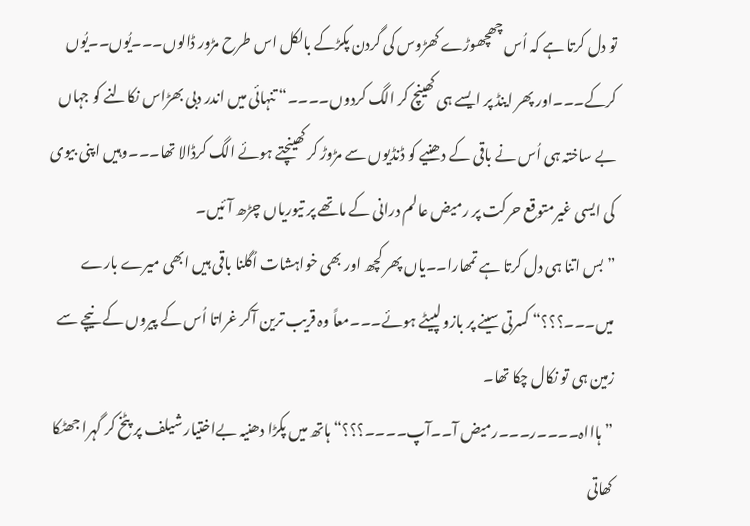تو دل کرتا ہے کہ اُس چھچھوڑے کھڑوس کی گردن پکڑکے بالکل اس طرح مڑور ڈالوں۔۔۔یُوں۔۔یُوں کرکے۔۔۔اور پھر اینڈ پر ایسے ہی کھینچ کر الگ کردوں۔۔۔۔“ تنہائی میں اندر دبی بھڑاس نکالنے کو جہاں بے ساختہ ہی اُس نے باقی کے دھنیے کو ڈنڈیوں سے مڑوڑ کر کھینچتے ہوئے الگ کرڈالا تھا۔۔۔وہیں اپنی بیوی کی ایسی غیرمتوقع حرکت پر رمیض عالم درانی کے ماتھے پر تیوریاں چڑھ آئیں۔
”بس اتنا ہی دل کرتا ہے تمھارا۔۔یاں پھر کچھ اور بھی خواہشات اُگلنا باقی ہیں ابھی میرے بارے میں۔۔۔؟؟؟“ کسرتی سینے پر بازو لپیٹے ہوئے۔۔۔معاً وہ قریب ترین آکر غراتا اُس کے پیروں کے نیچے سے زمین ہی تو نکال چکا تھا۔
”ہاااہ۔۔۔۔ر۔۔۔رمیض آ۔۔آپ۔۔۔۔؟؟؟“ ہاتھ میں پکڑا دھنیہ بےاختیار شیلف پر پٹخ کر گہرا جھٹکا کھاتی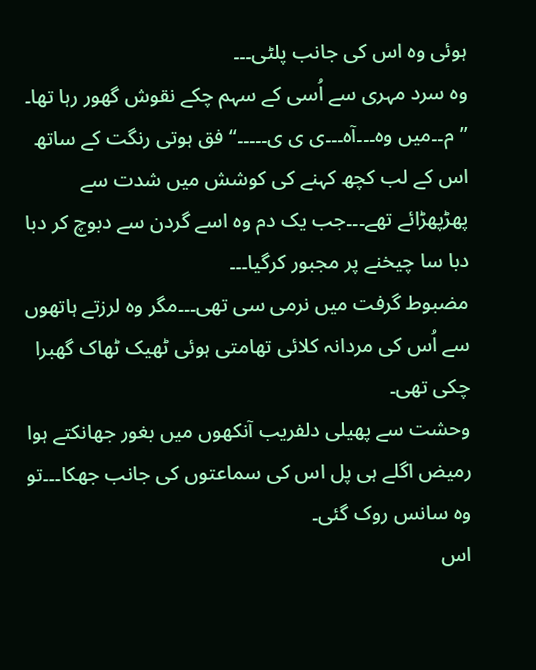ہوئی وہ اس کی جانب پلٹی۔۔۔
وہ سرد مہری سے اُسی کے سہم چکے نقوش گھور رہا تھا۔
”م۔۔میں وہ۔۔۔آہ۔۔۔ی ی ی۔۔۔۔۔“ فق ہوتی رنگت کے ساتھ اس کے لب کچھ کہنے کی کوشش میں شدت سے پھڑپھڑائے تھے۔۔۔جب یک دم وہ اسے گردن سے دبوچ کر دبا دبا سا چیخنے پر مجبور کرگیا۔۔۔
مضبوط گرفت میں نرمی سی تھی۔۔۔مگر وہ لرزتے ہاتھوں سے اُس کی مردانہ کلائی تھامتی ہوئی ٹھیک ٹھاک گھبرا چکی تھی۔
وحشت سے پھیلی دلفریب آنکھوں میں بغور جھانکتے ہوا رمیض اگلے ہی پل اس کی سماعتوں کی جانب جھکا۔۔۔تو وہ سانس روک گئی۔
اس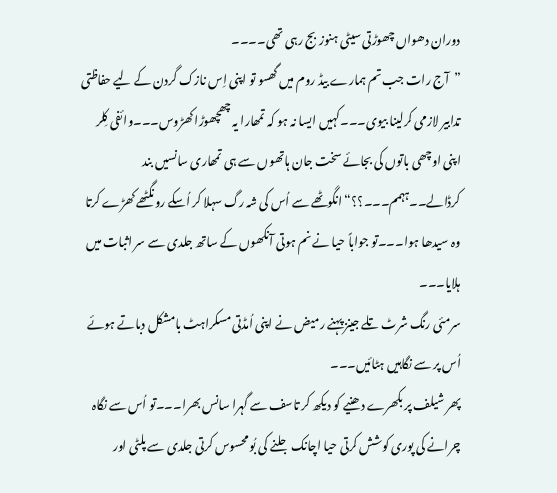دوران دھواں چھوڑتی سیٹی ہنوز بج رہی تھی۔۔۔۔
”آج رات جب تم ہمارے بیڈ روم میں گھسو تو اپنی اِس نازک گردن کے لیے حفاظتی تدابیر لازمی کرلینا بیوی۔۔۔کہیں ایسا نہ ہو کہ تمھارا یہ چھچھوڑا کھڑوس۔۔۔وائفی کِلر اپنی اوچھی باتوں کی بجائے سخت جان ہاتھوں سے ہی تمھاری سانسیں بند کرڈالے۔۔ہہمم۔۔۔؟؟“ انگوٹھے سے اُس کی شہ رگ سہلا کر اُسکے رونگٹھے کھڑے کرتا وہ سیدھا ہوا۔۔۔تو جواباً حیا نے نم ہوتی آنکھوں کے ساتھ جلدی سے سر اثبات میں ہلایا۔۔۔
سرمئی رنگ شرٹ تلے جینز پہنے رمیض نے اپنی اُمڈتی مسکراہٹ بامشکل دباتے ہوئے اُس پر سے نگاہیں ہٹائیں۔۔۔
پھر شیلف پر بکھرے دھنیے کو دیکھ کر تاسف سے گہرا سانس بھرا۔۔۔تو اُس سے نگاہ چرانے کی پوری کوشش کرتی حیا اچانک جلنے کی بُو محسوس کرتی جلدی سے پلٹی اور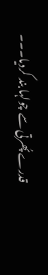قدرے پُھرتی سے چولہا بند کردیا۔۔۔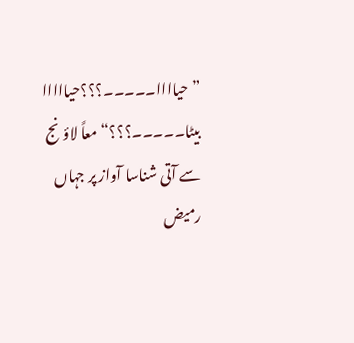”حیاااا۔۔۔۔۔؟؟؟حیااااا بیٹا۔۔۔۔۔؟؟؟“ معاً لاؤنج سے آتی شناسا آواز پر جہاں رمیض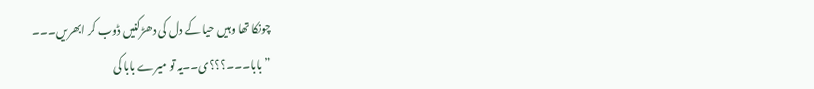چونکا تھا وہیں حیا کے دل کی دھڑکنیں ڈوب کر ابھریں۔۔۔
”بابا۔۔۔؟؟؟ی۔۔یہ تو میرے بابا کی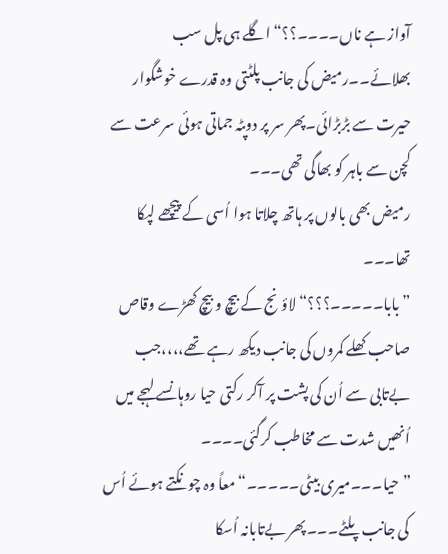آواز ہے ناں۔۔۔۔؟؟“ اگلے ہی پل سب بھلائے۔۔رمیض کی جانب پلٹتی وہ قدرے خوشگوار حیرت سے بڑبڑائی۔پھر سر پر دوپٹہ جماتی ہوئی سرعت سے کچن سے باہر کو بھاگی تھی۔۔۔
رمیض بھی بالوں پر ہاتھ چلاتا ہوا اُسی کے پیچھے لپکا تھا۔۔۔
”بابا۔۔۔۔۔؟؟؟“ لاؤنج کے بیچ و بیچ کھڑے وقاص صاحب کھلے کمروں کی جانب دیکھ رہے تھے،،،،جب بےتابی سے اُن کی پشت پر آکر رکتی حیا روہانسے لہجے میں اُنھیں شدت سے مخاطب کرگئی۔۔۔۔
”حیا۔۔۔میری بیٹی۔۔۔۔۔“ معاً وہ چونکتے ہوئے اُس کی جانب پلٹے۔۔۔پھر بےتابانہ اُسکا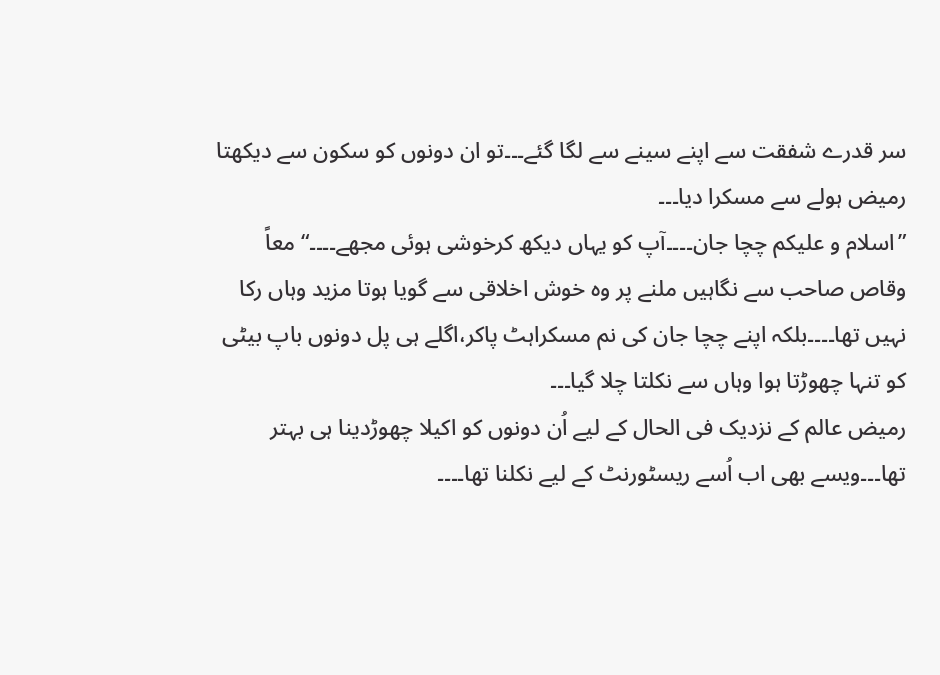سر قدرے شفقت سے اپنے سینے سے لگا گئے۔۔۔تو ان دونوں کو سکون سے دیکھتا رمیض ہولے سے مسکرا دیا۔۔۔
”اسلام و علیکم چچا جان۔۔۔۔آپ کو یہاں دیکھ کرخوشی ہوئی مجھے۔۔۔۔“ معاً وقاص صاحب سے نگاہیں ملنے پر وہ خوش اخلاقی سے گویا ہوتا مزید وہاں رکا نہیں تھا۔۔۔۔بلکہ اپنے چچا جان کی نم مسکراہٹ پاکر،اگلے ہی پل دونوں باپ بیٹی کو تنہا چھوڑتا ہوا وہاں سے نکلتا چلا گیا۔۔۔
رمیض عالم کے نزدیک فی الحال کے لیے اُن دونوں کو اکیلا چھوڑدینا ہی بہتر تھا۔۔۔ویسے بھی اب اُسے ریسٹورنٹ کے لیے نکلنا تھا۔۔۔۔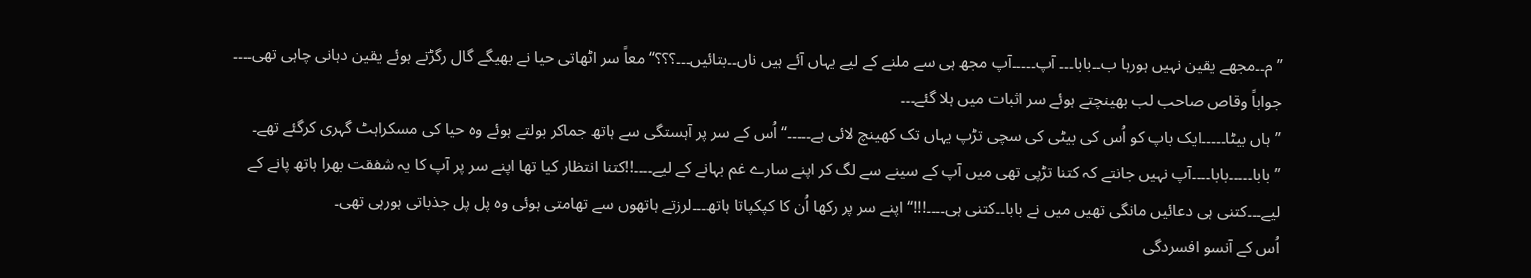”م۔۔مجھے یقین نہیں ہورہا ب۔۔بابا۔۔۔ آپ۔۔۔۔۔آپ مجھ ہی سے ملنے کے لیے یہاں آئے ہیں ناں۔۔بتائیں۔۔۔؟؟؟“ معاً سر اٹھاتی حیا نے بھیگے گال رگڑتے ہوئے یقین دہانی چاہی تھی۔۔۔۔
جواباً وقاص صاحب لب بھینچتے ہوئے سر اثبات میں ہلا گئے۔۔۔
”ہاں بیٹا۔۔۔۔۔ایک باپ کو اُس کی بیٹی کی سچی تڑپ یہاں تک کھینچ لائی ہے۔۔۔۔۔“ اُس کے سر پر آہستگی سے ہاتھ جماکر بولتے ہوئے وہ حیا کی مسکراہٹ گہری کرگئے تھے۔
”بابا۔۔۔۔۔بابا۔۔۔۔آپ نہیں جانتے کہ کتنا تڑپی تھی میں آپ کے سینے سے لگ کر اپنے سارے غم بہانے کے لیے۔۔۔۔!!کتنا انتظار کیا تھا اپنے سر پر آپ کا یہ شفقت بھرا ہاتھ پانے کے لیے۔۔۔کتنی ہی دعائیں مانگی تھیں میں نے بابا۔۔کتنی ہی۔۔۔۔!!!“ اپنے سر پر رکھا اُن کا کپکپاتا ہاتھ۔۔۔لرزتے ہاتھوں سے تھامتی ہوئی وہ پل پل جذباتی ہورہی تھی۔
اُس کے آنسو افسردگی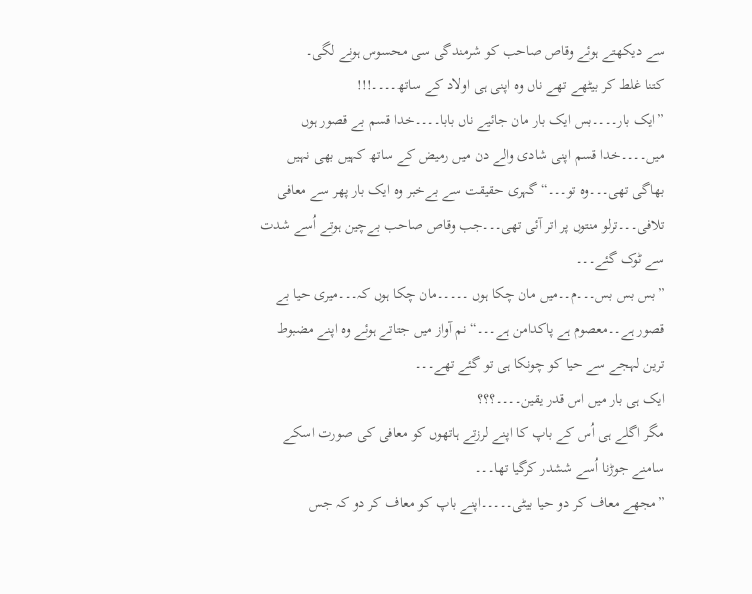سے دیکھتے ہوئے وقاص صاحب کو شرمندگی سی محسوس ہونے لگی۔
کتنا غلط کر بیٹھے تھے ناں وہ اپنی ہی اولاد کے ساتھ۔۔۔۔!!!
”ایک بار۔۔۔۔بس ایک بار مان جائیے ناں بابا۔۔۔۔خدا قسم بے قصور ہوں میں۔۔۔۔خدا قسم اپنی شادی والے دن میں رمیض کے ساتھ کہیں بھی نہیں بھاگی تھی۔۔۔وہ تو۔۔۔“ گہری حقیقت سے بےخبر وہ ایک بار پھر سے معافی تلافی۔۔۔ترلو منتوں پر اتر آئی تھی۔۔۔جب وقاص صاحب بےچین ہوتے اُسے شدت سے ٹوک گئے۔۔۔
”بس بس بس۔۔۔م۔۔میں مان چکا ہوں ۔۔۔۔۔مان چکا ہوں کہ۔۔۔میری حیا بے قصور ہے۔۔معصوم ہے پاکدامن ہے۔۔۔“ نم آواز میں جتاتے ہوئے وہ اپنے مضبوط ترین لہجے سے حیا کو چونکا ہی تو گئے تھے۔۔۔
ایک ہی بار میں اس قدر یقین۔۔۔۔؟؟؟
مگر اگلے ہی اُس کے باپ کا اپنے لرزتے ہاتھوں کو معافی کی صورت اسکے سامنے جوڑنا اُسے ششدر کرگیا تھا۔۔۔
”مجھے معاف کر دو حیا بیٹی۔۔۔۔۔اپنے باپ کو معاف کر دو کہ جس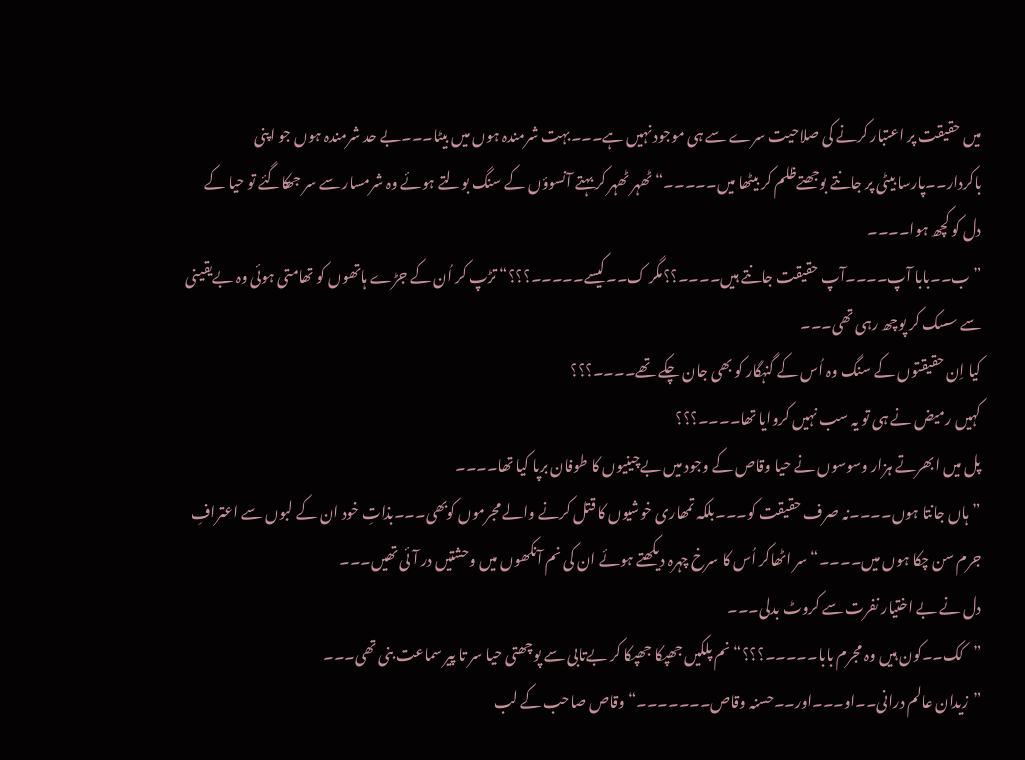میں حقیقت پر اعتبار کرنے کی صلاحیت سرے سے ہی موجود نہیں ہے۔۔۔بہت شرمندہ ہوں میں بیٹا۔۔۔بے حد شرمندہ ہوں جو اپنی باکردار۔۔پارسا بیٹی پر جانتے بوجھتےظلم کر بیٹھا میں۔۔۔۔۔“ ٹھہر ٹھہر کر بہتے آنسوؤں کے سنگ بولتے ہوئے وہ شرمسار سے سر جھکاگئے تو حیا کے دل کو کچھ ہوا۔۔۔۔
”ب۔۔بابا آپ۔۔۔۔آپ حقیقت جانتے ہیں۔۔۔۔؟؟مگر ک۔۔کیسے۔۔۔۔۔؟؟؟“ تڑپ کر اُن کے جڑے ہاتھوں کو تھامتی ہوئی وہ بےیقینی سے سسک کر پوچھ رہی تھی۔۔۔
کیا اِن حقیقتوں کے سنگ وہ اُس کے گنہگار کو بھی جان چکے تھے۔۔۔۔؟؟؟
کہیں رمیض نے ہی تو یہ سب نہیں کروایا تھا۔۔۔۔؟؟؟
پل میں ابھرتے ہزار وسوسوں نے حیا وقاص کے وجود میں بےچینیوں کا طوفان برپا کیا تھا۔۔۔۔
”ہاں جانتا ہوں۔۔۔۔نہ صرف حقیقت کو۔۔۔بلکہ تمھاری خوشیوں کا قتل کرنے والے مجرموں کوبھی۔۔۔بذاتِ خود ان کے لبوں سے اعترافِ جرم سن چکا ہوں میں۔۔۔۔“ سر اٹھاکر اُس کا سرخ چہرہ دیکھتے ہوئے ان کی نم آنکھوں میں وحشتیں در آئی تھیں۔۔۔
دل نے بے اختیار نفرت سے کروٹ بدلی۔۔۔
”کک۔۔کون ہیں وہ مجرم بابا۔۔۔۔۔؟؟؟“ نم پلکیں جھپکا جھپکا کر بےتابی سے پوچھتی حیا سر تا پیر سماعت بنی تھی۔۔۔
”زیدان عالم درانی۔۔او۔۔۔اور۔۔حسنہ وقاص۔۔۔۔۔۔۔“ وقاص صاحب کے لب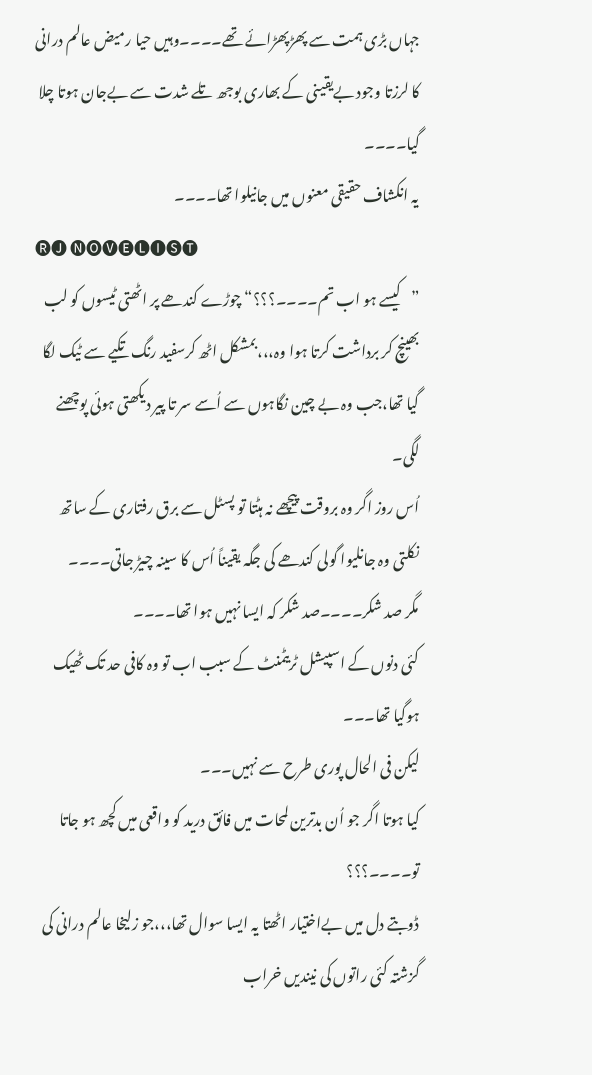جہاں بڑی ہمت سے پھڑپھڑائے تھے۔۔۔۔وہیں حیا رمیض عالم درانی کا لرزتا وجود بےیقینی کے بھاری بوجھ تلے شدت سے بےجان ہوتا چلا گیا۔۔۔۔
یہ انکشاف حقیقی معنوں میں جانیلوا تھا۔۔۔۔
🅡🅙 🅝🅞🅥🅔🅛🅘🅢🅣
”کیسے ہو اب تم۔۔۔۔؟؟؟“ چوڑے کندھے پر اٹھتی ٹیسوں کو لب بھینچ کر برداشت کرتا ہوا وہ،،،بمشکل اٹھ کرسفید رنگ تکیے سے ٹیک لگا گیا تھا،جب وہ بے چین نگاہوں سے اُسے سر تا پیر دیکھتی ہوئی پوچھنے لگی۔
اُس روز اگر وہ بروقت پیچھے نہ ہٹتا تو پسٹل سے برق رفتاری کے ساتھ نکلتی وہ جانلیوا گولی کندھے کی جگہ یقیناً اُس کا سینہ چیڑ جاتی۔۔۔۔
مگر صد شکر۔۔۔۔صد شکر کہ ایسا نہیں ہوا تھا۔۔۔۔
کئی دنوں کے اسپیشل ٹریٹمنٹ کے سبب اب تو وہ کافی حد تک ٹھیک ہوگیا تھا۔۔۔
لیکن فی الحال پوری طرح سے نہیں۔۔۔
کیا ہوتا اگر جو اُن بدترین لمحات میں فائق درید کو واقعی میں کچھ ہو جاتا تو۔۔۔۔؟؟؟
ڈوبتے دل میں بےاختیار اٹھتا یہ ایسا سوال تھا،،،جو زلیخا عالم درانی کی گزشتہ کئی راتوں کی نیندیں خراب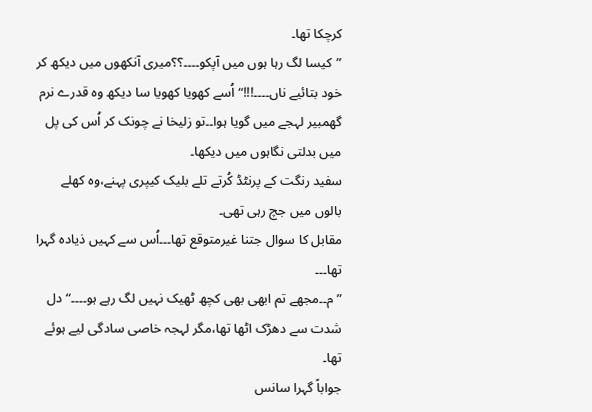کرچکا تھا۔
”کیسا لگ رہا ہوں میں آپکو۔۔۔۔؟؟میری آنکھوں میں دیکھ کر خود بتائیے ناں۔۔۔۔!!!“ اُسے کھویا کھویا سا دیکھ وہ قدرے نرم گھمبیر لہجے میں گویا ہوا۔۔تو زلیخا نے چونک کر اُس کی پل میں بدلتی نگاہوں میں دیکھا۔
سفید رنگت کے پرنٹڈ کُرتے تلے بلیک کیپری پہنے،وہ کھلے بالوں میں جچ رہی تھی۔
مقابل کا سوال جتنا غیرمتوقع تھا۔۔۔اُس سے کہیں ذیادہ گہرا تھا۔۔۔
”م۔۔مجھے تم ابھی بھی کچھ ٹھیک نہیں لگ رہے ہو۔۔۔۔“ دل شدت سے دھڑک اٹھا تھا،مگر لہجہ خاصی سادگی لیے ہوئے تھا۔
جواباً گہرا سانس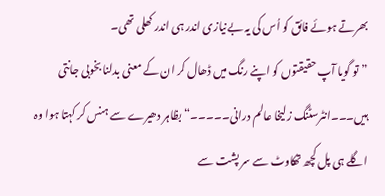بھرتے ہوئے فائق کو اُس کی یہ بےنیازی اندر ہی اندر کھلی تھی۔
”تو گویا آپ حقیقتوں کو اپنے رنگ میں ڈھال کر ان کے معنی بدلنا بخوبی جانتی ہیں۔۔۔انٹرسٹنگ زلیخا عالم درانی۔۔۔۔۔“ بظاہر دھیرے سے ہنس کر کہتا ہوا وہ اگلے ہی پل کچھ تھکاوٹ سے سر پشت سے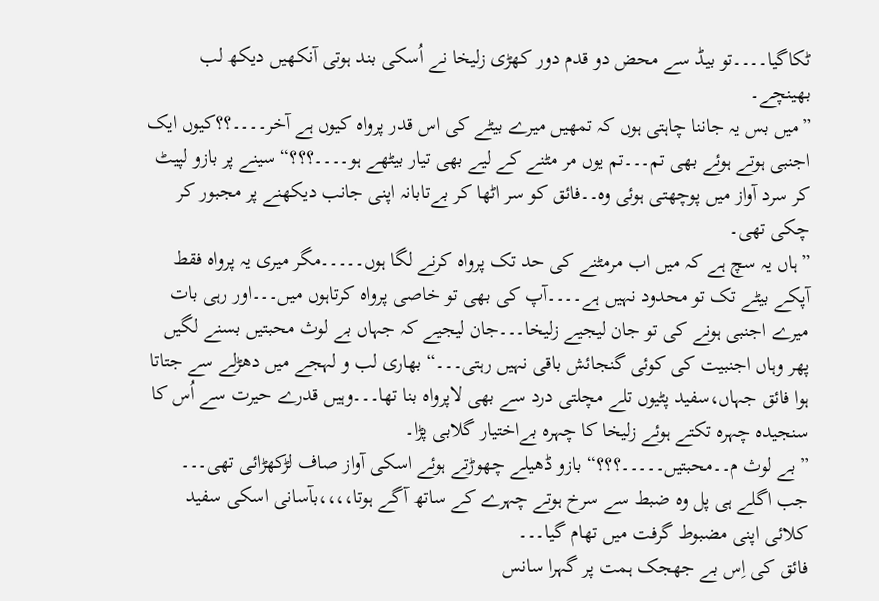ٹکاگیا۔۔۔۔تو بیڈ سے محض دو قدم دور کھڑی زلیخا نے اُسکی بند ہوتی آنکھیں دیکھ لب بھینچے۔
”میں بس یہ جاننا چاہتی ہوں کہ تمھیں میرے بیٹے کی اس قدر پرواہ کیوں ہے آخر۔۔۔۔؟؟کیوں ایک اجنبی ہوتے ہوئے بھی تم۔۔۔تم یوں مر مٹنے کے لیے بھی تیار بیٹھے ہو۔۔۔۔؟؟؟“ سینے پر بازو لپیٹ کر سرد آواز میں پوچھتی ہوئی وہ۔۔فائق کو سر اٹھا کر بےتابانہ اپنی جانب دیکھنے پر مجبور کر چکی تھی۔
”ہاں یہ سچ ہے کہ میں اب مرمٹنے کی حد تک پرواہ کرنے لگا ہوں۔۔۔۔۔مگر میری یہ پرواہ فقط آپکے بیٹے تک تو محدود نہیں ہے۔۔۔۔آپ کی بھی تو خاصی پرواہ کرتاہوں میں۔۔۔اور رہی بات میرے اجنبی ہونے کی تو جان لیجیے زلیخا۔۔۔جان لیجیے کہ جہاں بے لوث محبتیں بسنے لگیں پھر وہاں اجنبیت کی کوئی گنجائش باقی نہیں رہتی۔۔۔“ بھاری لب و لہجے میں دھڑلے سے جتاتا ہوا فائق جہاں،سفید پٹیوں تلے مچلتی درد سے بھی لاپرواہ بنا تھا۔۔۔وہیں قدرے حیرت سے اُس کا سنجیدہ چہرہ تکتے ہوئے زلیخا کا چہرہ بےاختیار گلابی پڑا۔
”بے لوث م۔۔محبتیں۔۔۔۔۔؟؟؟“ بازو ڈھیلے چھوڑتے ہوئے اسکی آواز صاف لڑکھڑائی تھی۔۔۔
جب اگلے ہی پل وہ ضبط سے سرخ ہوتے چہرے کے ساتھ آگے ہوتا،،،،بآسانی اسکی سفید کلائی اپنی مضبوط گرفت میں تھام گیا۔۔۔
فائق کی اِس بے جھجک ہمت پر گہرا سانس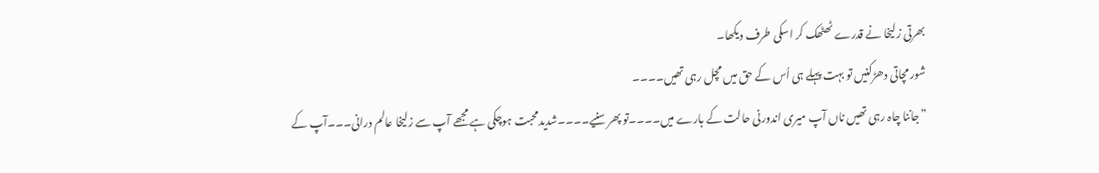بھرتی زلیخا نے قدرے ٹھٹھک کر اسکی طرف دیکھا۔
شور مچاتی دھڑکنیں تو بہت پہلے ہی اُس کے حق میں مچل رہی تھیں۔۔۔۔
”جاننا چاہ رہی تھیں ناں آپ میری اندورنی حالت کے بارے میں۔۔۔۔تو پھر سنیے۔۔۔۔شدیدمحبت ہوچکی ہے مجھے آپ سے زلیخا عالم درانی۔۔۔آپ کے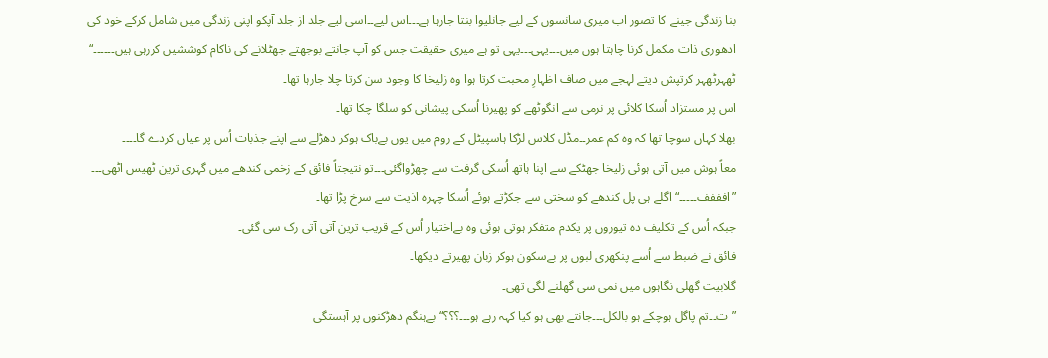بنا زندگی جینے کا تصور اب میری سانسوں کے لیے جانلیوا بنتا جارہا ہے۔۔۔اس لیے۔۔اسی لیے جلد از جلد آپکو اپنی زندگی میں شامل کرکے خود کی ادھوری ذات مکمل کرنا چاہتا ہوں میں۔۔۔یہی۔۔۔یہی تو ہے میری حقیقت جس کو آپ جانتے بوجھتے جھٹلانے کی ناکام کوششیں کررہی ہیں۔۔۔۔۔۔“ ٹھہرٹھہر کرتپش دیتے لہجے میں صاف اظہارِ محبت کرتا ہوا وہ زلیخا کا وجود سن کرتا چلا جارہا تھا۔
اس پر مستزاد اُسکا کلائی پر نرمی سے انگوٹھے کو پھیرنا اُسکی پیشانی کو سلگا چکا تھا۔
بھلا کہاں سوچا تھا کہ وہ کم عمر۔۔مڈل کلاس لڑکا ہاسپیٹل کے روم میں یوں بےباک ہوکر دھڑلے سے اپنے جذبات اُس پر عیاں کردے گا۔۔۔۔
معاً ہوش میں آتی ہوئی زلیخا جھٹکے سے اپنا ہاتھ اُسکی گرفت سے چھڑواگئی۔۔۔تو نتیجتاً فائق کے زخمی کندھے میں گہری ترین ٹھیس اٹھی۔۔۔
”افففف۔۔۔۔۔“ اگلے ہی پل کندھے کو سختی سے جکڑتے ہوئے اُسکا چہرہ اذیت سے سرخ پڑا تھا۔
جبکہ اُس کے تکلیف دہ تیوروں پر یکدم متفکر ہوتی ہوئی وہ بےاختیار اُس کے قریب ترین آتی آتی رک سی گئی۔
فائق نے ضبط سے اُسے پنکھری لبوں پر بےسکون ہوکر زبان پھیرتے دیکھا۔
گلابیت گھلی نگاہوں میں نمی سی گھلنے لگی تھی۔
”ت۔۔تم پاگل ہوچکے ہو بالکل۔۔۔جانتے بھی ہو کیا کہہ رہے ہو۔۔۔؟؟؟“ بےہنگم دھڑکنوں پر آہستگی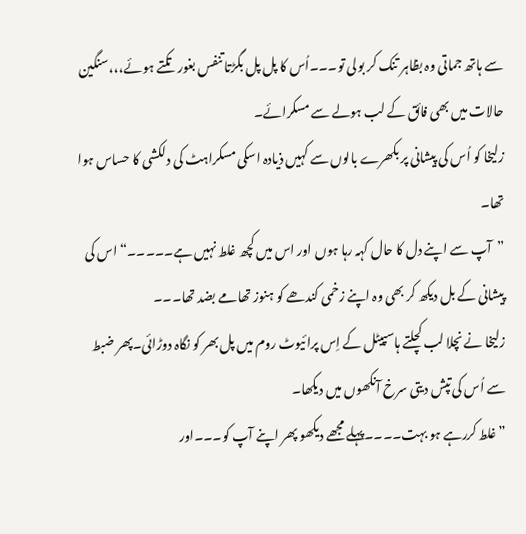سے ہاتھ جماتی وہ بظاہر تنک کر بولی تو۔۔۔اُس کا پل پل بگڑتا تنفس بغور تکتے ہوئے،،،سنگین حالات میں بھی فائق کے لب ہولے سے مسکرائے۔
زلیخا کو اُس کی پیشانی پر بکھرے بالوں سے کہیں ذیادہ اسکی مسکراہٹ کی دلکشی کا حساس ہوا تھا۔
”آپ سے اپنے دل کا حال کہہ رہا ہوں اور اس میں کچھ غلط نہیں ہے۔۔۔۔۔“ اس کی پیشانی کے بل دیکھ کر بھی وہ اپنے زخمی کندھے کو ہنوز تھامے بضد تھا۔۔۔
زلیخا نے نچلا لب کچلتے ہاسپیٹل کے اِس پرائیوٹ روم میں پل بھر کو نگاہ دوڑائی۔پھر ضبط سے اُس کی تپش دیتی سرخ آنکھوں میں دیکھا۔
”غلط کررہے ہو بہت۔۔۔۔پہلے مجھے دیکھو پھر اپنے آپ کو۔۔۔اور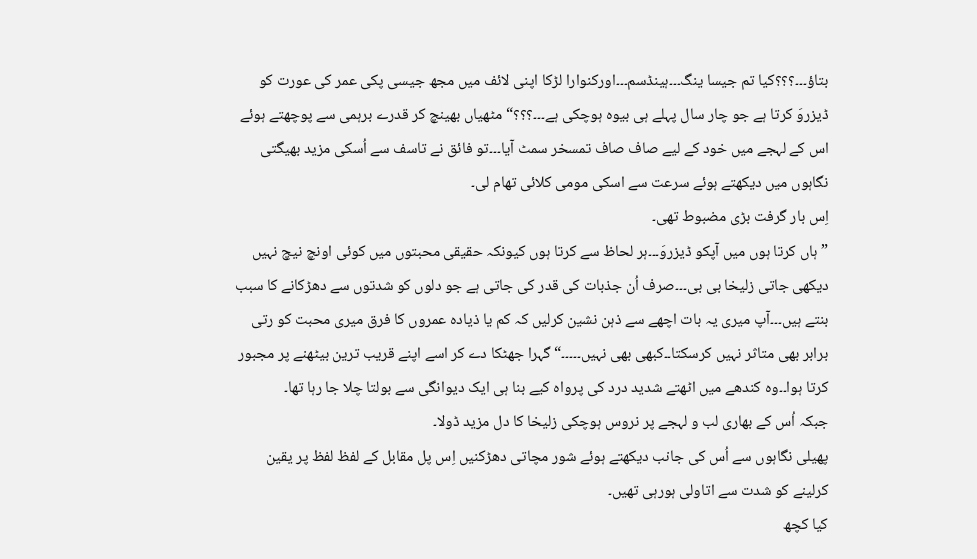بتاؤ۔۔۔؟؟؟کیا تم جیسا ینگ۔۔۔ہینڈسم۔۔۔اورکنوارا لڑکا اپنی لائف میں مجھ جیسی پکی عمر کی عورت کو ڈیزروَ کرتا ہے جو چار سال پہلے ہی بیوہ ہوچکی ہے۔۔۔؟؟؟“ مٹھیاں بھینچ کر قدرے برہمی سے پوچھتے ہوئے اس کے لہجے میں خود کے لیے صاف صاف تمسخر سمٹ آیا۔۔۔تو فائق نے تاسف سے اُسکی مزید بھیگتی نگاہوں میں دیکھتے ہوئے سرعت سے اسکی مومی کلائی تھام لی۔
اِس بار گرفت بڑی مضبوط تھی۔
”ہاں کرتا ہوں میں آپکو ڈیزروَ۔۔۔ہر لحاظ سے کرتا ہوں کیونکہ حقیقی محبتوں میں کوئی اونچ نیچ نہیں دیکھی جاتی زلیخا بی بی۔۔۔صرف اُن جذبات کی قدر کی جاتی ہے جو دلوں کو شدتوں سے دھڑکانے کا سبب بنتے ہیں۔۔۔آپ میری یہ بات اچھے سے ذہن نشین کرلیں کہ کم یا ذیادہ عمروں کا فرق میری محبت کو رتی برابر بھی متاثر نہیں کرسکتا۔۔کبھی بھی نہیں۔۔۔۔۔“ گہرا جھٹکا دے کر اسے اپنے قریب ترین بیٹھنے پر مجبور کرتا ہوا۔۔وہ کندھے میں اٹھتے شدید درد کی پرواہ کیے بنا ہی ایک دیوانگی سے بولتا چلا جا رہا تھا۔
جبکہ اُس کے بھاری لب و لہجے پر نروس ہوچکی زلیخا کا دل مزید ڈولا۔
پھیلی نگاہوں سے اُس کی جانب دیکھتے ہوئے شور مچاتی دھڑکنیں اِس پل مقابل کے لفظ لفظ پر یقین کرلینے کو شدت سے اتاولی ہورہی تھیں۔
کیا کچھ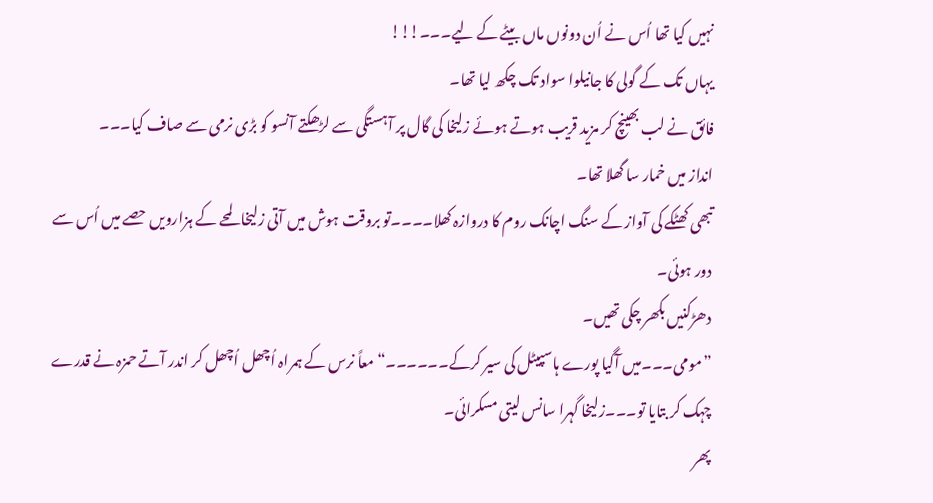نہیں کیا تھا اُس نے اُن دونوں ماں بیٹے کے لیے۔۔۔!!!
یہاں تک کے گولی کا جانیلوا سواد تک چکھ لیا تھا۔
فائق نے لب بھینچ کر مزید قریب ہوتے ہوئے زلیخا کی گال پر آہستگی سے لڑھکتے آنسو کو بڑی نرمی سے صاف کیا۔۔۔
انداز میں خمار سا گھلا تھا۔
تبھی کھٹکے کی آواز کے سنگ اچانک روم کا دروازہ کھلا۔۔۔۔تو بروقت ہوش میں آتی زلیخا لمحے کے ہزارویں حصے میں اُس سے دور ہوئی۔
دھڑکنیں بکھر چکی تھیں۔
”مومی۔۔۔میں آگیا پورے ہاسپیٹل کی سیر کرکے۔۔۔۔۔۔“ معاً نرس کے ہمراہ اُچھل اُچھل کر اندر آتے حمزہ نے قدرے چہک کر بتایا تو۔۔۔زلیخا گہرا سانس لیتی مسکرائی۔
پھر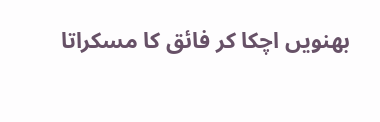بھنویں اچکا کر فائق کا مسکراتا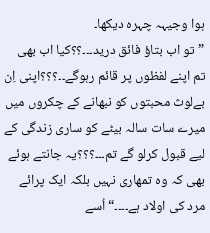ہوا وجیہہ چہرہ دیکھا۔
”تو اب بتاؤ فائق درید۔۔۔؟؟کیا اب بھی تم اپنے لفظوں پر قائم رہوگے۔۔؟؟؟اپنی اِن بےلوث محبتوں کو نبھانے کے چکروں میں میرے سات سالہ بیٹے کو ساری زندگی کے لیے قبول کرلو گے تم۔۔۔؟؟؟یہ جانتے ہوئے بھی کہ وہ تمھاری نہیں بلکہ ایک پرائے مرد کی اولاد ہے۔۔۔۔“ اُسے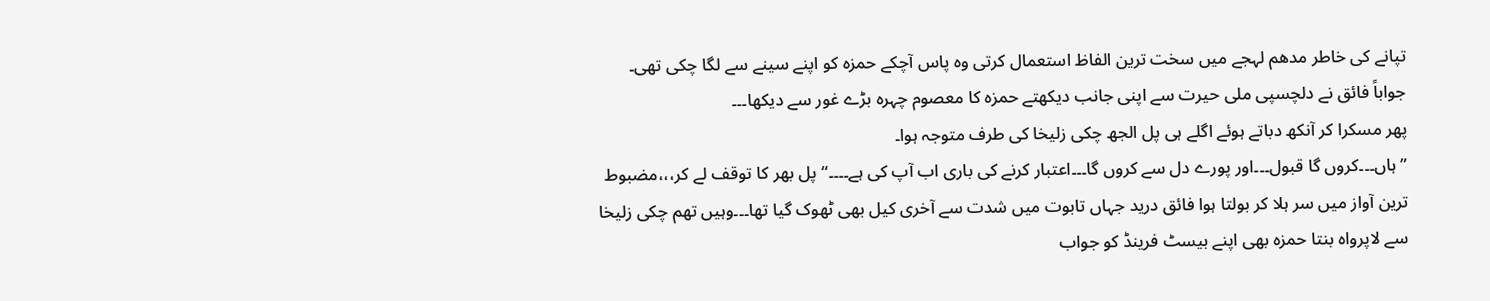تپانے کی خاطر مدھم لہجے میں سخت ترین الفاظ استعمال کرتی وہ پاس آچکے حمزہ کو اپنے سینے سے لگا چکی تھی۔
جواباً فائق نے دلچسپی ملی حیرت سے اپنی جانب دیکھتے حمزہ کا معصوم چہرہ بڑے غور سے دیکھا۔۔۔
پھر مسکرا کر آنکھ دباتے ہوئے اگلے ہی پل الجھ چکی زلیخا کی طرف متوجہ ہوا۔
”ہاں۔۔۔کروں گا قبول۔۔۔اور پورے دل سے کروں گا۔۔۔اعتبار کرنے کی باری اب آپ کی ہے۔۔۔۔“ پل بھر کا توقف لے کر،،،مضبوط ترین آواز میں سر ہلا کر بولتا ہوا فائق درید جہاں تابوت میں شدت سے آخری کیل بھی ٹھوک گیا تھا۔۔۔وہیں تھم چکی زلیخا سے لاپرواہ بنتا حمزہ بھی اپنے بیسٹ فرینڈ کو جواب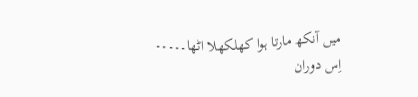میں آنکھ مارتا ہوا کھلکھلا اٹھا۔۔۔۔۔
اِس دوران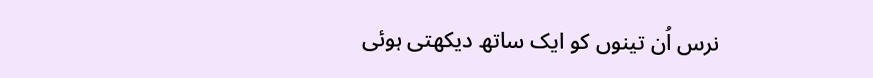نرس اُن تینوں کو ایک ساتھ دیکھتی ہوئی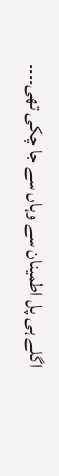اگلے ہی پل اطمینان سے وہاں سے جا چکی تھی۔۔۔۔